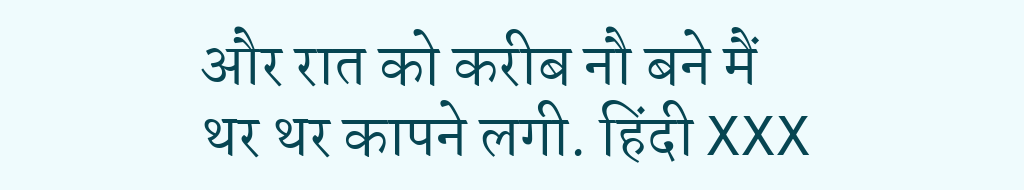और रात को करीब नौ बने मैं थर थर कापने लगी. हिंदी XXX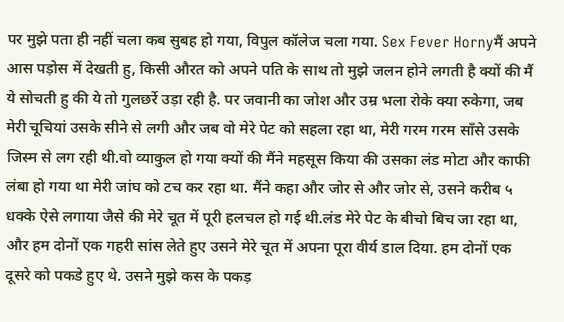पर मुझे पता ही नहीं चला कब सुबह हो गया, विपुल कॉलेज चला गया. Sex Fever Hornyमैं अपने आस पड़ोस में देखती हु, किसी औरत को अपने पति के साथ तो मुझे जलन होने लगती है क्यों की मैं ये सोचती हु की ये तो गुलछर्रे उड़ा रही है. पर जवानी का जोश और उम्र भला रोके क्या रुकेगा, जब मेरी चूचियां उसके सीने से लगी और जब वो मेरे पेट को सहला रहा था, मेरी गरम गरम साँसे उसके जिस्म से लग रही थी.वो व्याकुल हो गया क्यों की मैंने महसूस किया की उसका लंड मोटा और काफी लंबा हो गया था मेरी जांघ को टच कर रहा था. मैंने कहा और जोर से और जोर से, उसने करीब ५ धक्के ऐसे लगाया जैसे की मेरे चूत में पूरी हलचल हो गई थी.लंड मेरे पेट के बीचो बिच जा रहा था, और हम दोनों एक गहरी सांस लेते हुए उसने मेरे चूत में अपना पूरा वीर्य डाल दिया. हम दोनों एक दूसरे को पकडे हुए थे. उसने मुझे कस के पकड़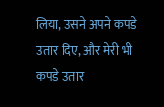लिया, उसने अपने कपडे उतार दिए, और मेरी भी कपडे उतार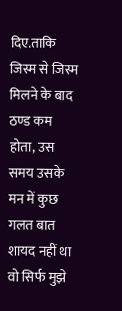दिए.ताकि जिस्म से जिस्म मिलने के बाद ठण्ड कम होता, उस समय उसके मन में कुछ गलत बात शायद नहीं था वो सिर्फ मुझे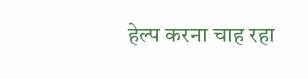हेल्प करना चाह रहा